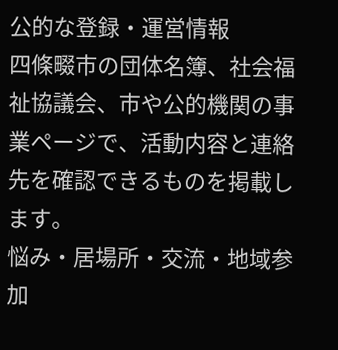公的な登録・運営情報
四條畷市の団体名簿、社会福祉協議会、市や公的機関の事業ページで、活動内容と連絡先を確認できるものを掲載します。
悩み・居場所・交流・地域参加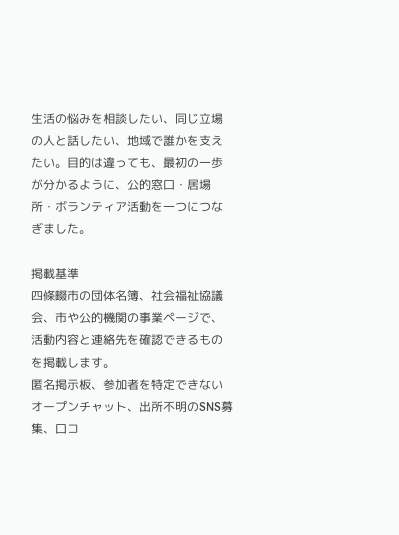生活の悩みを相談したい、同じ立場の人と話したい、地域で誰かを支えたい。目的は違っても、最初の一歩が分かるように、公的窓口・居場所・ボランティア活動を一つにつなぎました。

掲載基準
四條畷市の団体名簿、社会福祉協議会、市や公的機関の事業ページで、活動内容と連絡先を確認できるものを掲載します。
匿名掲示板、参加者を特定できないオープンチャット、出所不明のSNS募集、口コ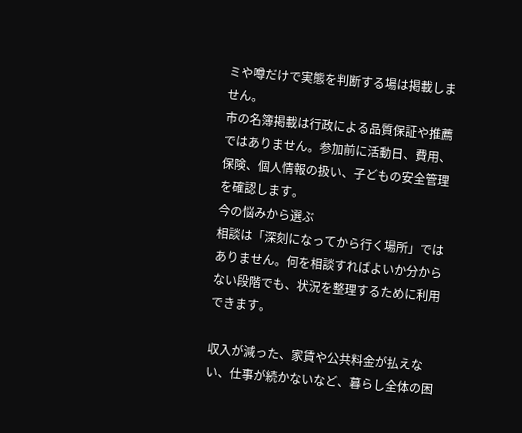ミや噂だけで実態を判断する場は掲載しません。
市の名簿掲載は行政による品質保証や推薦ではありません。参加前に活動日、費用、保険、個人情報の扱い、子どもの安全管理を確認します。
今の悩みから選ぶ
相談は「深刻になってから行く場所」ではありません。何を相談すればよいか分からない段階でも、状況を整理するために利用できます。

収入が減った、家賃や公共料金が払えない、仕事が続かないなど、暮らし全体の困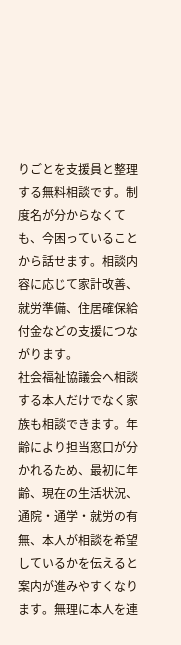りごとを支援員と整理する無料相談です。制度名が分からなくても、今困っていることから話せます。相談内容に応じて家計改善、就労準備、住居確保給付金などの支援につながります。
社会福祉協議会へ相談する本人だけでなく家族も相談できます。年齢により担当窓口が分かれるため、最初に年齢、現在の生活状況、通院・通学・就労の有無、本人が相談を希望しているかを伝えると案内が進みやすくなります。無理に本人を連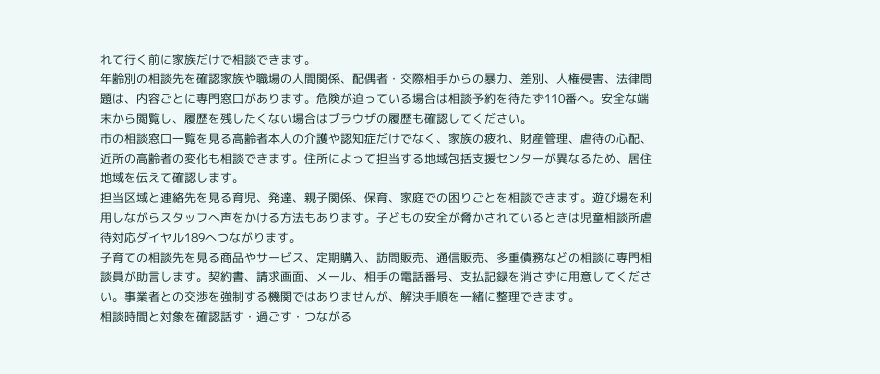れて行く前に家族だけで相談できます。
年齢別の相談先を確認家族や職場の人間関係、配偶者・交際相手からの暴力、差別、人権侵害、法律問題は、内容ごとに専門窓口があります。危険が迫っている場合は相談予約を待たず110番へ。安全な端末から閲覧し、履歴を残したくない場合はブラウザの履歴も確認してください。
市の相談窓口一覧を見る高齢者本人の介護や認知症だけでなく、家族の疲れ、財産管理、虐待の心配、近所の高齢者の変化も相談できます。住所によって担当する地域包括支援センターが異なるため、居住地域を伝えて確認します。
担当区域と連絡先を見る育児、発達、親子関係、保育、家庭での困りごとを相談できます。遊び場を利用しながらスタッフへ声をかける方法もあります。子どもの安全が脅かされているときは児童相談所虐待対応ダイヤル189へつながります。
子育ての相談先を見る商品やサービス、定期購入、訪問販売、通信販売、多重債務などの相談に専門相談員が助言します。契約書、請求画面、メール、相手の電話番号、支払記録を消さずに用意してください。事業者との交渉を強制する機関ではありませんが、解決手順を一緒に整理できます。
相談時間と対象を確認話す・過ごす・つながる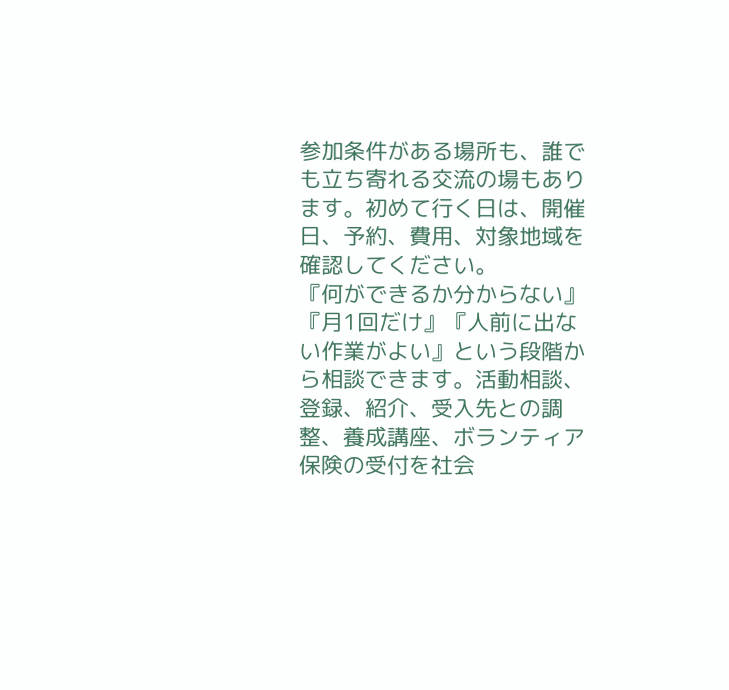参加条件がある場所も、誰でも立ち寄れる交流の場もあります。初めて行く日は、開催日、予約、費用、対象地域を確認してください。
『何ができるか分からない』『月1回だけ』『人前に出ない作業がよい』という段階から相談できます。活動相談、登録、紹介、受入先との調整、養成講座、ボランティア保険の受付を社会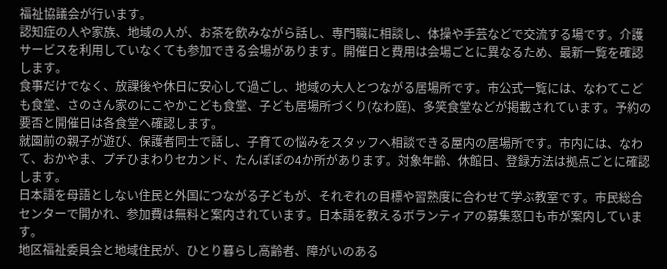福祉協議会が行います。
認知症の人や家族、地域の人が、お茶を飲みながら話し、専門職に相談し、体操や手芸などで交流する場です。介護サービスを利用していなくても参加できる会場があります。開催日と費用は会場ごとに異なるため、最新一覧を確認します。
食事だけでなく、放課後や休日に安心して過ごし、地域の大人とつながる居場所です。市公式一覧には、なわてこども食堂、さのさん家のにこやかこども食堂、子ども居場所づくり(なわ庭)、多笑食堂などが掲載されています。予約の要否と開催日は各食堂へ確認します。
就園前の親子が遊び、保護者同士で話し、子育ての悩みをスタッフへ相談できる屋内の居場所です。市内には、なわて、おかやま、プチひまわりセカンド、たんぽぽの4か所があります。対象年齢、休館日、登録方法は拠点ごとに確認します。
日本語を母語としない住民と外国につながる子どもが、それぞれの目標や習熟度に合わせて学ぶ教室です。市民総合センターで開かれ、参加費は無料と案内されています。日本語を教えるボランティアの募集窓口も市が案内しています。
地区福祉委員会と地域住民が、ひとり暮らし高齢者、障がいのある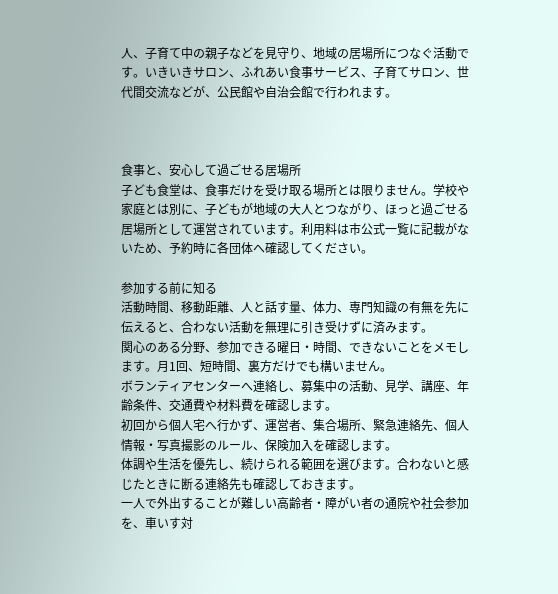人、子育て中の親子などを見守り、地域の居場所につなぐ活動です。いきいきサロン、ふれあい食事サービス、子育てサロン、世代間交流などが、公民館や自治会館で行われます。



食事と、安心して過ごせる居場所
子ども食堂は、食事だけを受け取る場所とは限りません。学校や家庭とは別に、子どもが地域の大人とつながり、ほっと過ごせる居場所として運営されています。利用料は市公式一覧に記載がないため、予約時に各団体へ確認してください。

参加する前に知る
活動時間、移動距離、人と話す量、体力、専門知識の有無を先に伝えると、合わない活動を無理に引き受けずに済みます。
関心のある分野、参加できる曜日・時間、できないことをメモします。月1回、短時間、裏方だけでも構いません。
ボランティアセンターへ連絡し、募集中の活動、見学、講座、年齢条件、交通費や材料費を確認します。
初回から個人宅へ行かず、運営者、集合場所、緊急連絡先、個人情報・写真撮影のルール、保険加入を確認します。
体調や生活を優先し、続けられる範囲を選びます。合わないと感じたときに断る連絡先も確認しておきます。
一人で外出することが難しい高齢者・障がい者の通院や社会参加を、車いす対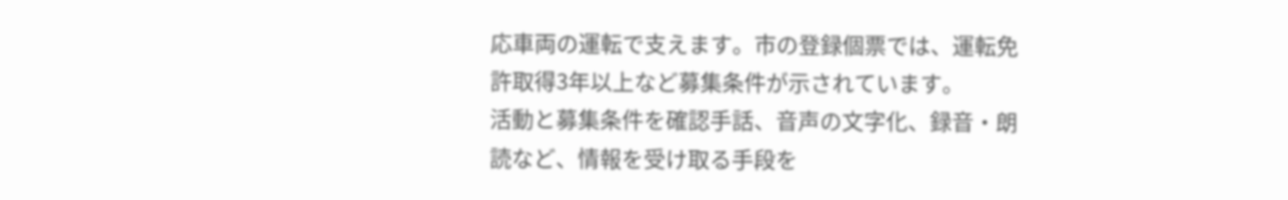応車両の運転で支えます。市の登録個票では、運転免許取得3年以上など募集条件が示されています。
活動と募集条件を確認手話、音声の文字化、録音・朗読など、情報を受け取る手段を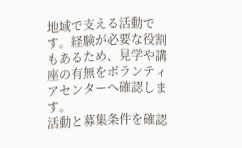地域で支える活動です。経験が必要な役割もあるため、見学や講座の有無をボランティアセンターへ確認します。
活動と募集条件を確認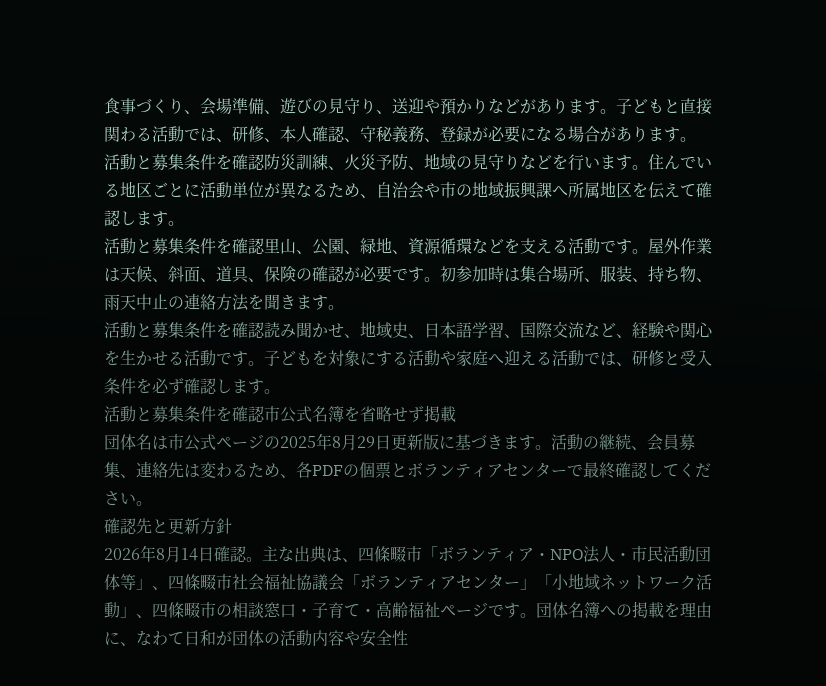食事づくり、会場準備、遊びの見守り、送迎や預かりなどがあります。子どもと直接関わる活動では、研修、本人確認、守秘義務、登録が必要になる場合があります。
活動と募集条件を確認防災訓練、火災予防、地域の見守りなどを行います。住んでいる地区ごとに活動単位が異なるため、自治会や市の地域振興課へ所属地区を伝えて確認します。
活動と募集条件を確認里山、公園、緑地、資源循環などを支える活動です。屋外作業は天候、斜面、道具、保険の確認が必要です。初参加時は集合場所、服装、持ち物、雨天中止の連絡方法を聞きます。
活動と募集条件を確認読み聞かせ、地域史、日本語学習、国際交流など、経験や関心を生かせる活動です。子どもを対象にする活動や家庭へ迎える活動では、研修と受入条件を必ず確認します。
活動と募集条件を確認市公式名簿を省略せず掲載
団体名は市公式ページの2025年8月29日更新版に基づきます。活動の継続、会員募集、連絡先は変わるため、各PDFの個票とボランティアセンターで最終確認してください。
確認先と更新方針
2026年8月14日確認。主な出典は、四條畷市「ボランティア・NPO法人・市民活動団体等」、四條畷市社会福祉協議会「ボランティアセンター」「小地域ネットワーク活動」、四條畷市の相談窓口・子育て・高齢福祉ページです。団体名簿への掲載を理由に、なわて日和が団体の活動内容や安全性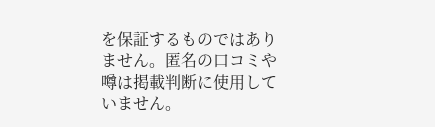を保証するものではありません。匿名の口コミや噂は掲載判断に使用していません。